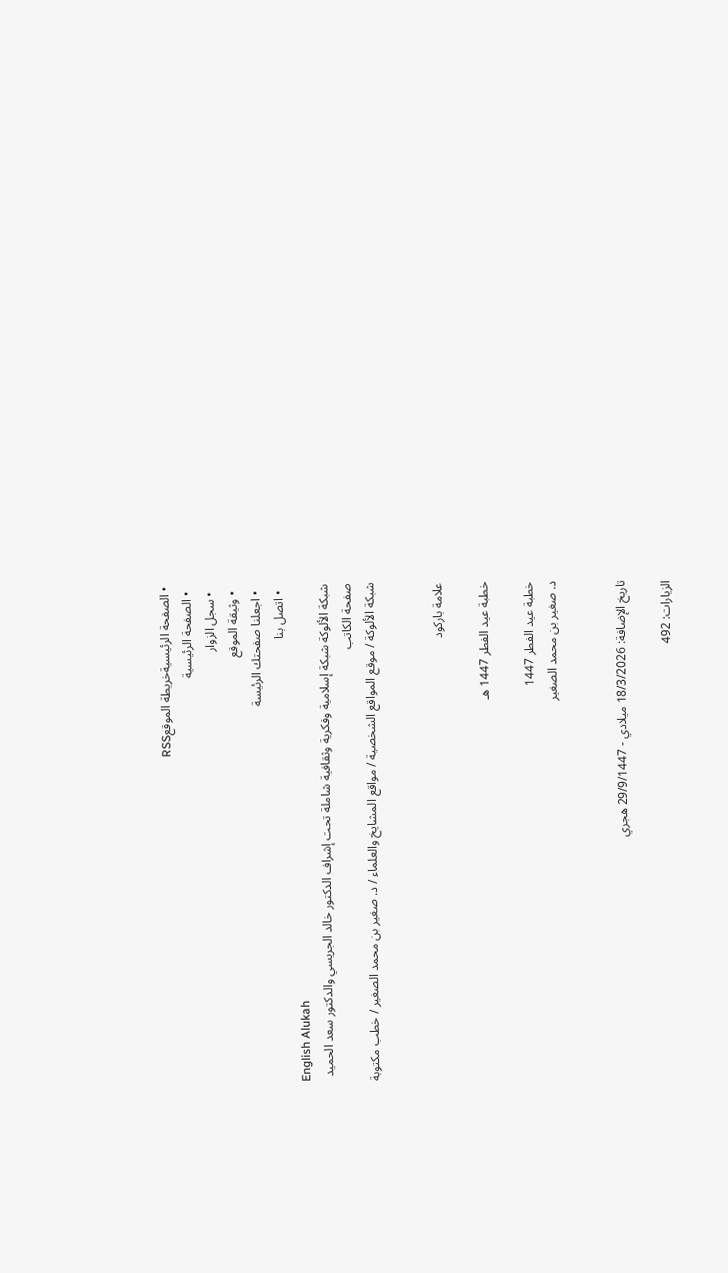• الصفحة الرئيسيةخريطة الموقعRSS
  • الصفحة الرئيسية
  • سجل الزوار
  • وثيقة الموقع
  • اجعلنا صفحتك الرئيسة
  • اتصل بنا
English Alukah
شبكة الألوكة شبكة إسلامية وفكرية وثقافية شاملة تحت إشراف الدكتور خالد الجريسي والدكتور سعد الحميد
صفحة الكاتب
شبكة الألوكة / موقع المواقع الشخصية / مواقع المشايخ والعلماء / د. صغير بن محمد الصغير / خطب مكتوبة


علامة باركود

خطبة عيد الفطر 1447 هـ

خطبة عيد الفطر 1447
د. صغير بن محمد الصغير


تاريخ الإضافة: 18/3/2026 ميلادي - 29/9/1447 هجري

الزيارات: 492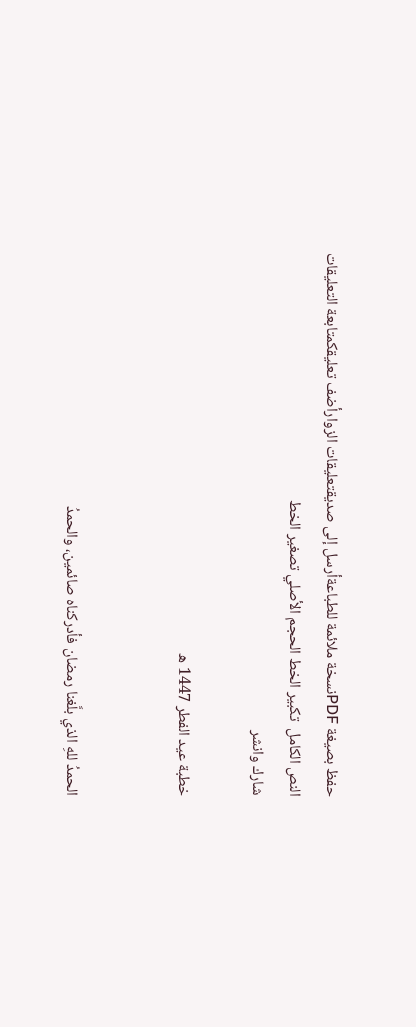حفظ بصيغة PDFنسخة ملائمة للطباعةأرسل إلى صديقتعليقات الزوارأضف تعليقكمتابعة التعليقات
النص الكامل  تكبير الخط الحجم الأصلي تصغير الخط
شارك وانشر

خطبة عيد الفطر 1447 ه


الحمدُ للهِ الذي بلَّغنا رمضان فأدركناه صائمين، والحمدُ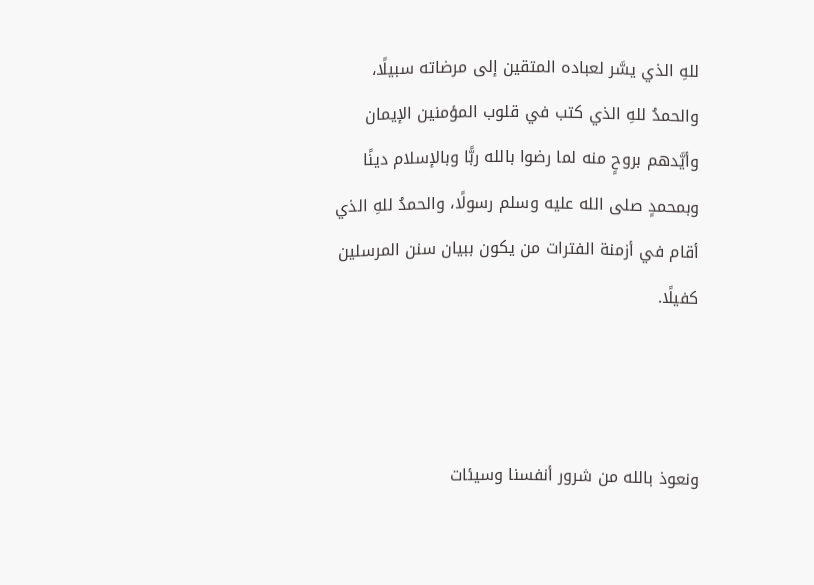للهِ الذي يسَّر لعباده المتقين إلى مرضاته سبيلًا، والحمدُ للهِ الذي كتب في قلوب المؤمنين الإيمان وأيَّدهم بروحٍ منه لما رضوا بالله ربًّا وبالإسلام دينًا وبمحمدٍ صلى الله عليه وسلم رسولًا، والحمدُ للهِ الذي أقام في أزمنة الفترات من يكون ببيان سنن المرسلين كفيلًا.



ونعوذ بالله من شرور أنفسنا وسيئات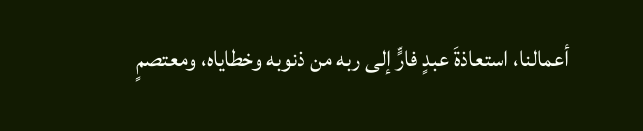أعمالنا، استعاذةَ عبدٍ فارٍّ إلى ربه من ذنوبه وخطاياه، ومعتصمٍ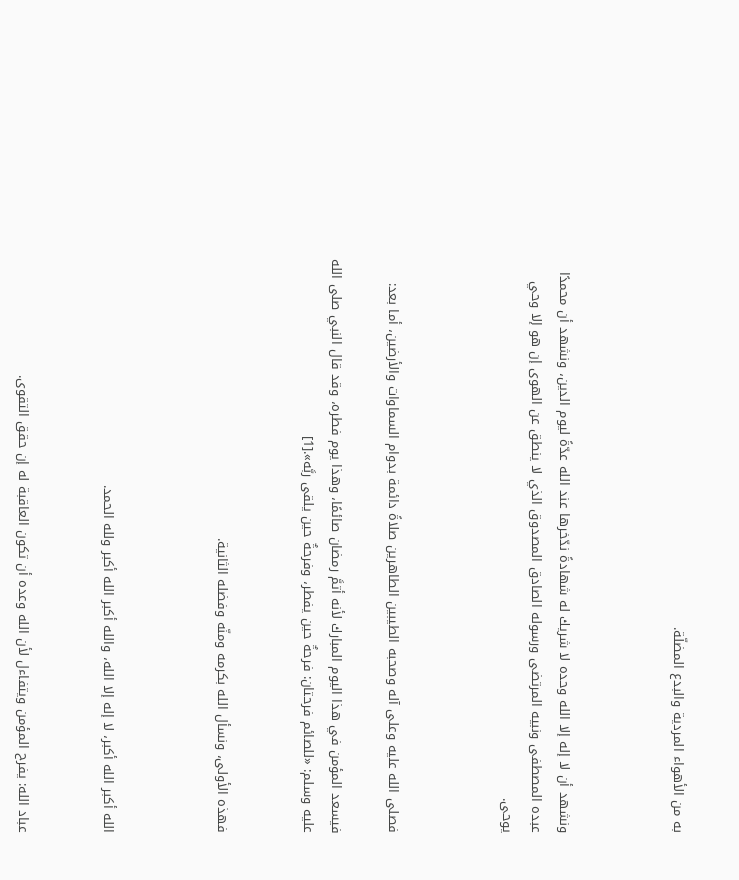به من الأهواء المردية والبدع المضلّة.



ونشهد أن لا إله إلا الله وحده لا شريك له شهادةً ندّخرها عند الله عدّةً ليوم الدين، ونشهد أن محمدًا عبده المصطفى ونبيه المرتضى ورسوله الصادق المصدوق الذي لا ينطق عن الهوى إن هو إلا وحي يوحى.



فصلى الله عليه وعلى آله وصحبه الطيبين الطاهرين صلاةً دائمة بدوام السماوات والأرضين، أما بعد:

فيسعد المؤمن في هذا اليوم المبارك لأنه أتمَّ رمضان صائمًا، وهذا يوم فطره، وقد قال النبي صلى الله عليه وسلم: «للصائم فرحتان: فرحةٌ حين يفطر، وفرحةٌ حين يلقى ربَّه».[1]


فهذه الأولى، ونسأل الله بكرمه ومنّه وفضله الثانية.



الله أكبر الله أكبر، لا إله إلا الله، والله أكبر الله أكبر ولله الحمد.


عباد الله: يفرح المؤمن ويتفاءل لأن الله وعده أن تكون العاقبة له إن حقق التقوى.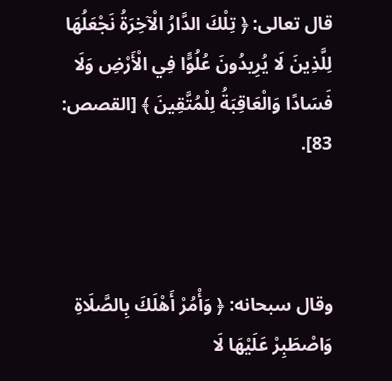قال تعالى: ﴿ تِلْكَ الدَّارُ الْآخِرَةُ نَجْعَلُهَا لِلَّذِينَ لَا يُرِيدُونَ عُلُوًّا فِي الْأَرْضِ وَلَا فَسَادًا وَالْعَاقِبَةُ لِلْمُتَّقِينَ ﴾ [القصص: 83].



وقال سبحانه: ﴿ وَأْمُرْ أَهْلَكَ بِالصَّلَاةِ وَاصْطَبِرْ عَلَيْهَا لَا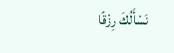نَسْأَلُكَ رِزْقًا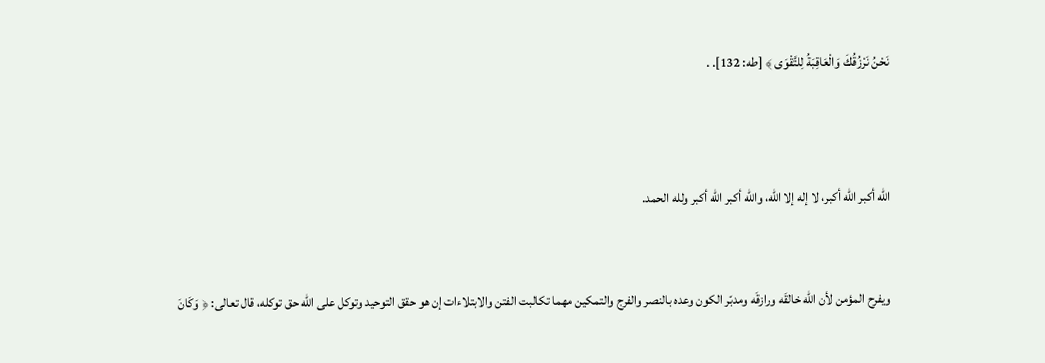نَحْنُ نَرْزُقُكَ وَالْعَاقِبَةُ لِلتَّقْوَى ﴾ [طه: 132]. .



الله أكبر الله أكبر، لا إله إلا الله، والله أكبر الله أكبر ولله الحمد.


ويفرح المؤمن لأن الله خالقَه ورازقَه ومدبّر الكون وعده بالنصر والفرج والتمكين مهما تكالبت الفتن والابتلاءات إن هو حقق التوحيد وتوكل على الله حق توكله، قال تعالى: ﴿ وَكَانَ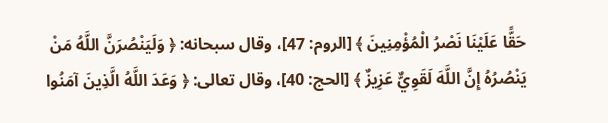حَقًّا عَلَيْنَا نَصْرُ الْمُؤْمِنِينَ ﴾ [الروم: 47]، وقال سبحانه: ﴿ وَلَيَنْصُرَنَّ اللَّهُ مَنْ يَنْصُرُهُ إِنَّ اللَّهَ لَقَوِيٌّ عَزِيزٌ ﴾ [الحج: 40]، وقال تعالى: ﴿ وَعَدَ اللَّهُ الَّذِينَ آمَنُوا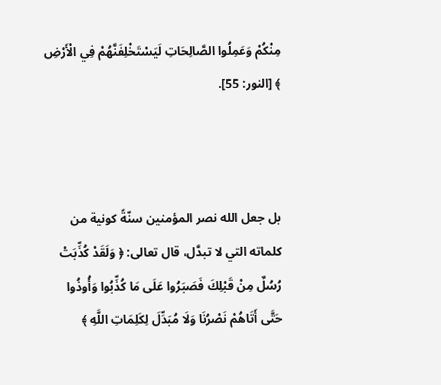مِنْكُمْ وَعَمِلُوا الصَّالِحَاتِ لَيَسْتَخْلِفَنَّهُمْ فِي الْأَرْضِ ﴾ [النور: 55].



بل جعل الله نصر المؤمنين سنّةً كونية من كلماته التي لا تبدَّل، قال تعالى: ﴿ وَلَقَدْ كُذِّبَتْ رُسُلٌ مِنْ قَبْلِكَ فَصَبَرُوا عَلَى مَا كُذِّبُوا وَأُوذُوا حَتَّى أَتَاهُمْ نَصْرُنَا وَلَا مُبَدِّلَ لِكَلِمَاتِ اللَّهِ ﴾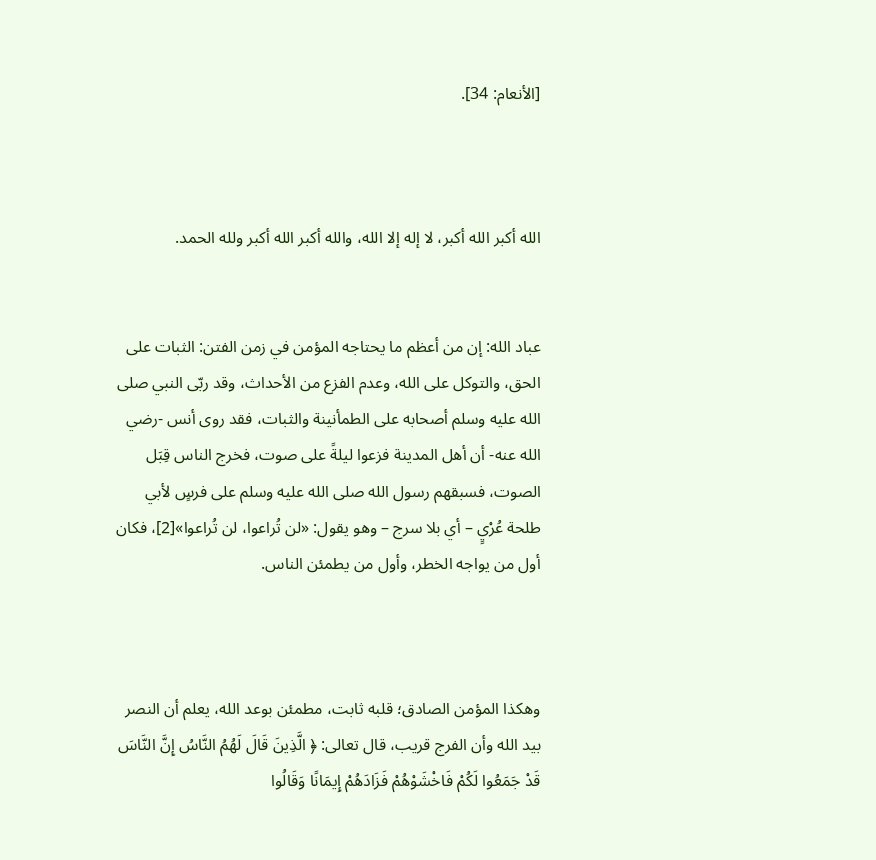[الأنعام: 34].



الله أكبر الله أكبر، لا إله إلا الله، والله أكبر الله أكبر ولله الحمد.


عباد الله: إن من أعظم ما يحتاجه المؤمن في زمن الفتن: الثبات على الحق، والتوكل على الله، وعدم الفزع من الأحداث، وقد ربّى النبي صلى الله عليه وسلم أصحابه على الطمأنينة والثبات، فقد روى أنس -رضي الله عنه- أن أهل المدينة فزعوا ليلةً على صوت، فخرج الناس قِبَل الصوت، فسبقهم رسول الله صلى الله عليه وسلم على فرسٍ لأبي طلحة عُرْيٍ – أي بلا سرج – وهو يقول: «لن تُراعوا، لن تُراعوا»[2]، فكان أول من يواجه الخطر، وأول من يطمئن الناس.



وهكذا المؤمن الصادق؛ قلبه ثابت، مطمئن بوعد الله، يعلم أن النصر بيد الله وأن الفرج قريب، قال تعالى: ﴿ الَّذِينَ قَالَ لَهُمُ النَّاسُ إِنَّ النَّاسَ قَدْ جَمَعُوا لَكُمْ فَاخْشَوْهُمْ فَزَادَهُمْ إِيمَانًا وَقَالُوا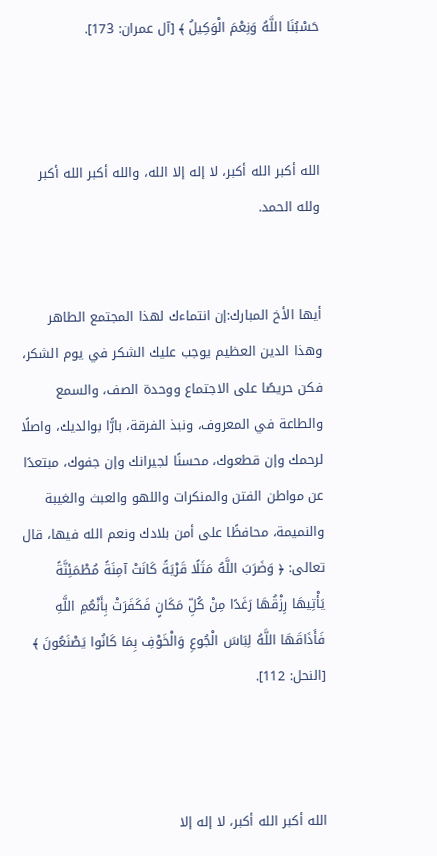حَسْبُنَا اللَّهُ وَنِعْمَ الْوَكِيلُ ﴾ [آل عمران: 173].



الله أكبر الله أكبر، لا إله إلا الله، والله أكبر الله أكبر ولله الحمد.


أيها الأخ المبارك:إن انتماءك لهذا المجتمع الطاهر وهذا الدين العظيم يوجب عليك الشكر في يوم الشكر، فكن حريصًا على الاجتماع ووحدة الصف، والسمع والطاعة في المعروف، ونبذ الفرقة، بارًّا بوالديك، واصلًا لرحمك وإن قطعوك، محسنًا لجيرانك وإن جفوك، مبتعدًا عن مواطن الفتن والمنكرات واللهو والعبث والغيبة والنميمة، محافظًا على أمن بلادك ونعم الله فيها، قال تعالى: ﴿ وَضَرَبَ اللَّهُ مَثَلًا قَرْيَةً كَانَتْ آمِنَةً مُطْمَئِنَّةً يَأْتِيهَا رِزْقُهَا رَغَدًا مِنْ كُلِّ مَكَانٍ فَكَفَرَتْ بِأَنْعُمِ اللَّهِ فَأَذَاقَهَا اللَّهُ لِبَاسَ الْجُوعِ وَالْخَوْفِ بِمَا كَانُوا يَصْنَعُونَ ﴾ [النحل: 112].



الله أكبر الله أكبر، لا إله إلا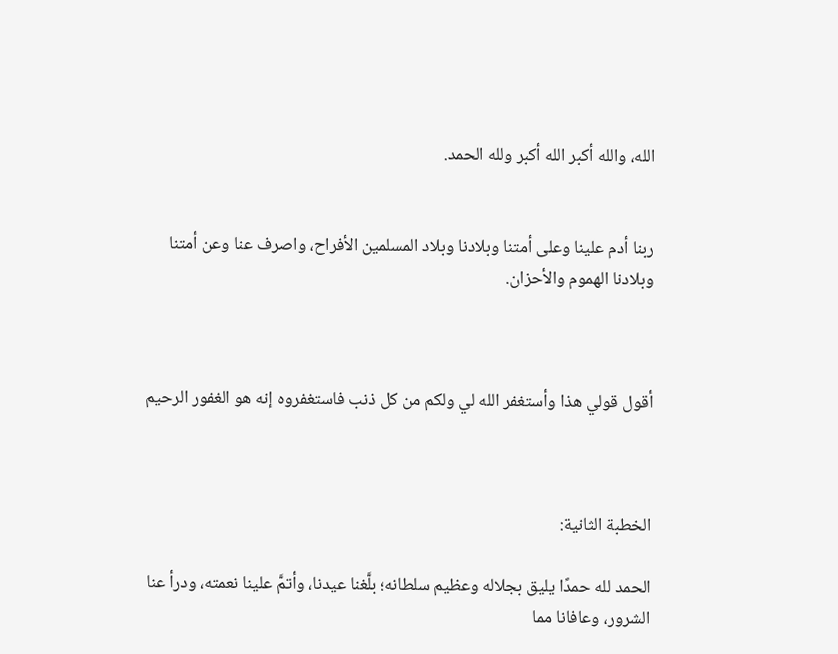الله، والله أكبر الله أكبر ولله الحمد.


ربنا أدم علينا وعلى أمتنا وبلادنا وبلاد المسلمين الأفراح، واصرف عنا وعن أمتنا وبلادنا الهموم والأحزان.



أقول قولي هذا وأستغفر الله لي ولكم من كل ذنب فاستغفروه إنه هو الغفور الرحيم



الخطبة الثانية:

الحمد لله حمدًا يليق بجلاله وعظيم سلطانه؛ بلَّغنا عيدنا، وأتمَّ علينا نعمته، ودرأ عنا الشرور، وعافانا مما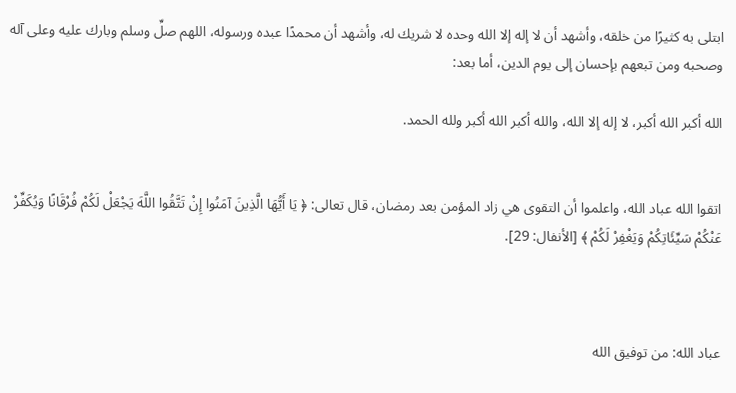ابتلى به كثيرًا من خلقه، وأشهد أن لا إله إلا الله وحده لا شريك له، وأشهد أن محمدًا عبده ورسوله، اللهم صلِّ وسلم وبارك عليه وعلى آله وصحبه ومن تبعهم بإحسان إلى يوم الدين، أما بعد:

الله أكبر الله أكبر، لا إله إلا الله، والله أكبر الله أكبر ولله الحمد.


اتقوا الله عباد الله، واعلموا أن التقوى هي زاد المؤمن بعد رمضان، قال تعالى: ﴿ يَا أَيُّهَا الَّذِينَ آمَنُوا إِنْ تَتَّقُوا اللَّهَ يَجْعَلْ لَكُمْ فُرْقَانًا وَيُكَفِّرْ عَنْكُمْ سَيِّئَاتِكُمْ وَيَغْفِرْ لَكُمْ ﴾ [الأنفال: 29].



عباد الله: من توفيق الله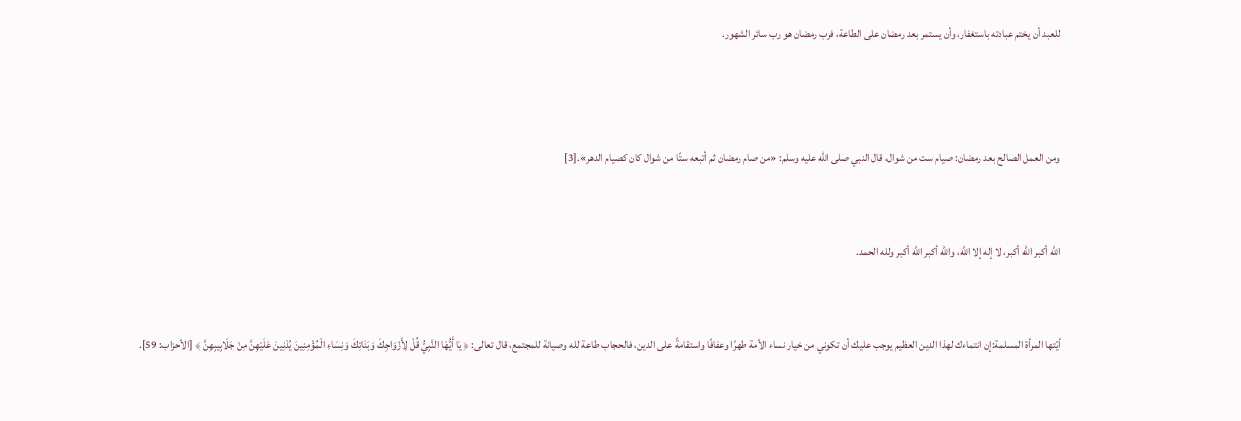للعبد أن يختم عبادته باستغفار، وأن يستمر بعد رمضان على الطاعة، فرب رمضان هو رب سائر الشهور.



ومن العمل الصالح بعد رمضان: صيام ست من شوال، قال النبي صلى الله عليه وسلم: «من صام رمضان ثم أتبعه ستًا من شوال كان كصيام الدهر».[3]


الله أكبر الله أكبر، لا إله إلا الله، والله أكبر الله أكبر ولله الحمد.


أيّتها المرأة المسلمة:إن انتماءك لهذا الدين العظيم يوجب عليك أن تكوني من خيار نساء الأمة طهرًا وعفافًا واستقامةً على الدين، فالحجاب طاعة لله وصيانة للمجتمع، قال تعالى: ﴿ يَا أَيُّهَا النَّبِيُّ قُلْ لِأَزْوَاجِكَ وَبَنَاتِكَ وَنِسَاءِ الْمُؤْمِنِينَ يُدْنِينَ عَلَيْهِنَّ مِنْ جَلَابِيبِهِنَّ ﴾ [الأحزاب: 59].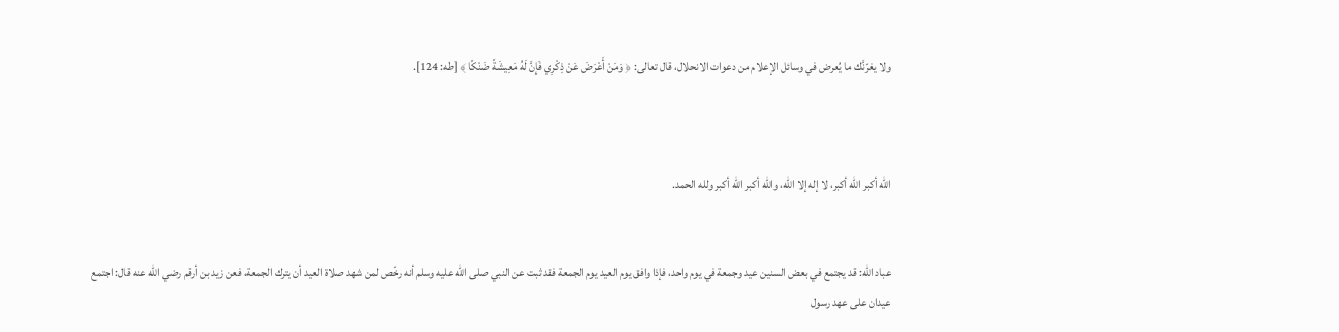ولا يغرّنَّك ما يُعرض في وسائل الإعلام من دعوات الانحلال، قال تعالى: ﴿ وَمَنْ أَعْرَضَ عَنْ ذِكْرِي فَإِنَّ لَهُ مَعِيشَةً ضَنْكًا ﴾ [طه: 124].



الله أكبر الله أكبر، لا إله إلا الله، والله أكبر الله أكبر ولله الحمد.


عباد الله: قد يجتمع في بعض السنين عيد وجمعة في يوم واحد، فإذا وافق يوم العيد يوم الجمعة فقد ثبت عن النبي صلى الله عليه وسلم أنه رخّص لمن شهد صلاة العيد أن يترك الجمعة، فعن زيد بن أرقم رضي الله عنه قال: اجتمع عيدان على عهد رسول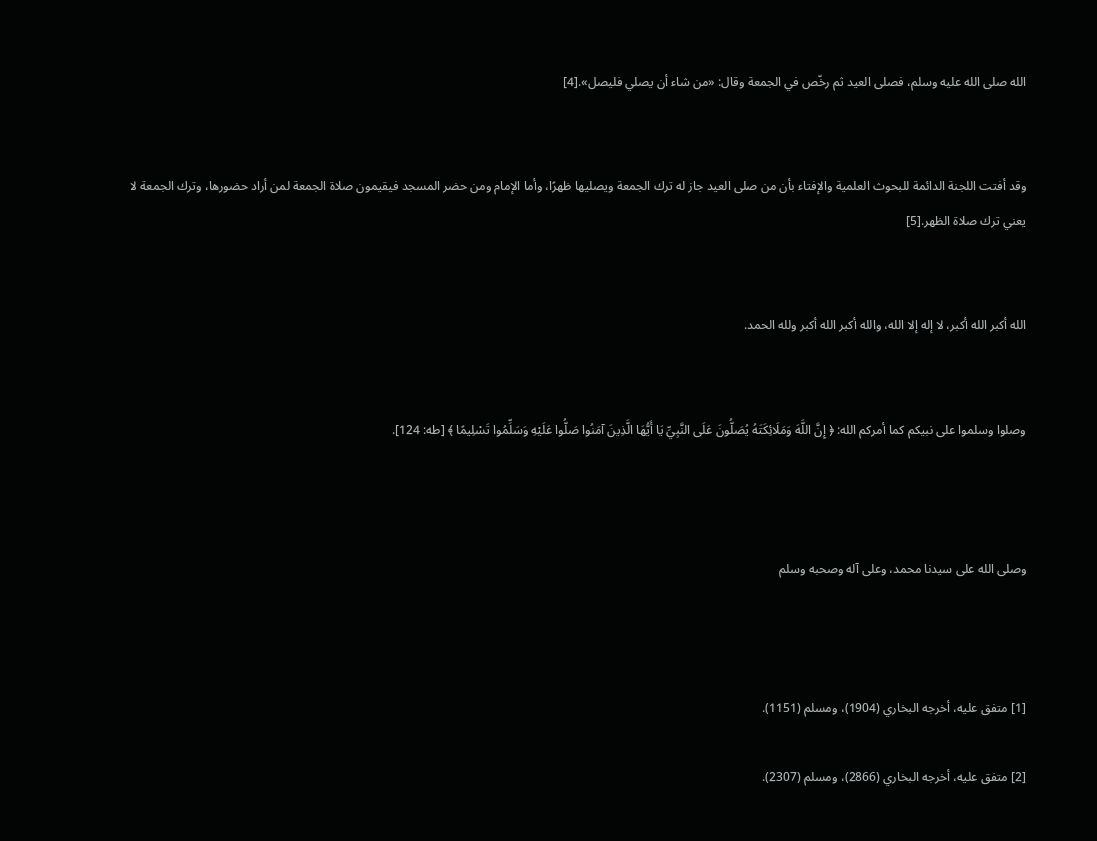الله صلى الله عليه وسلم، فصلى العيد ثم رخّص في الجمعة وقال: «من شاء أن يصلي فليصل».[4]


وقد أفتت اللجنة الدائمة للبحوث العلمية والإفتاء بأن من صلى العيد جاز له ترك الجمعة ويصليها ظهرًا، وأما الإمام ومن حضر المسجد فيقيمون صلاة الجمعة لمن أراد حضورها، وترك الجمعة لا يعني ترك صلاة الظهر.[5]


الله أكبر الله أكبر، لا إله إلا الله، والله أكبر الله أكبر ولله الحمد.


وصلوا وسلموا على نبيكم كما أمركم الله: ﴿ إِنَّ اللَّهَ وَمَلَائِكَتَهُ يُصَلُّونَ عَلَى النَّبِيِّ يَا أَيُّهَا الَّذِينَ آمَنُوا صَلُّوا عَلَيْهِ وَسَلِّمُوا تَسْلِيمًا ﴾ [طه: 124].



وصلى الله على سيدنا محمد، وعلى آله وصحبه وسلم



[1] متفق عليه، أخرجه البخاري (1904)، ومسلم (1151).

[2] متفق عليه، أخرجه البخاري (2866)، ومسلم (2307).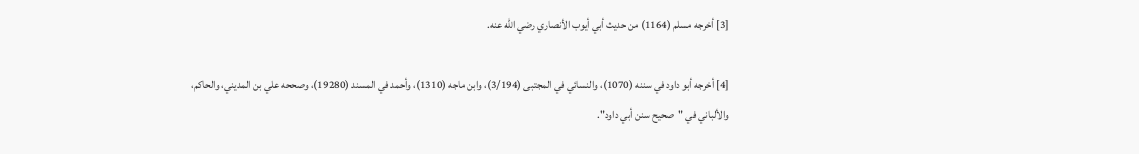[3] أخرجه مسلم (1164) من حديث أبي أيوب الأنصاري رضي الله عنه.

[4] أخرجه أبو داود في سننه (1070)، والنسائي في المجتبى (3/194)، وابن ماجه (1310)، وأحمد في المسند (19280)، وصححه علي بن المديني، والحاكم، والألباني في "صحيح سنن أبي داود".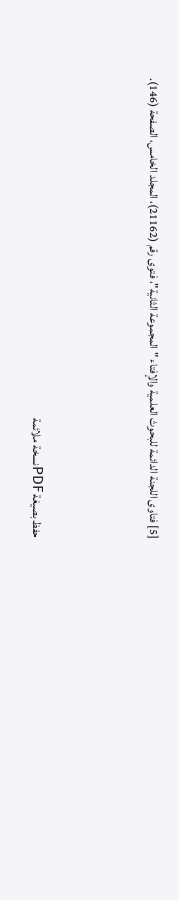[5] فتاوى اللجنة الدائمة للبحوث العلمية والإفتاء "المجموعة الثانية"، فتوى رقم (21162)، المجلد الخامس، الصفحة (146).





حفظ بصيغة PDFنسخة ملائمة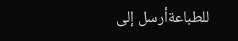للطباعةأرسل إلى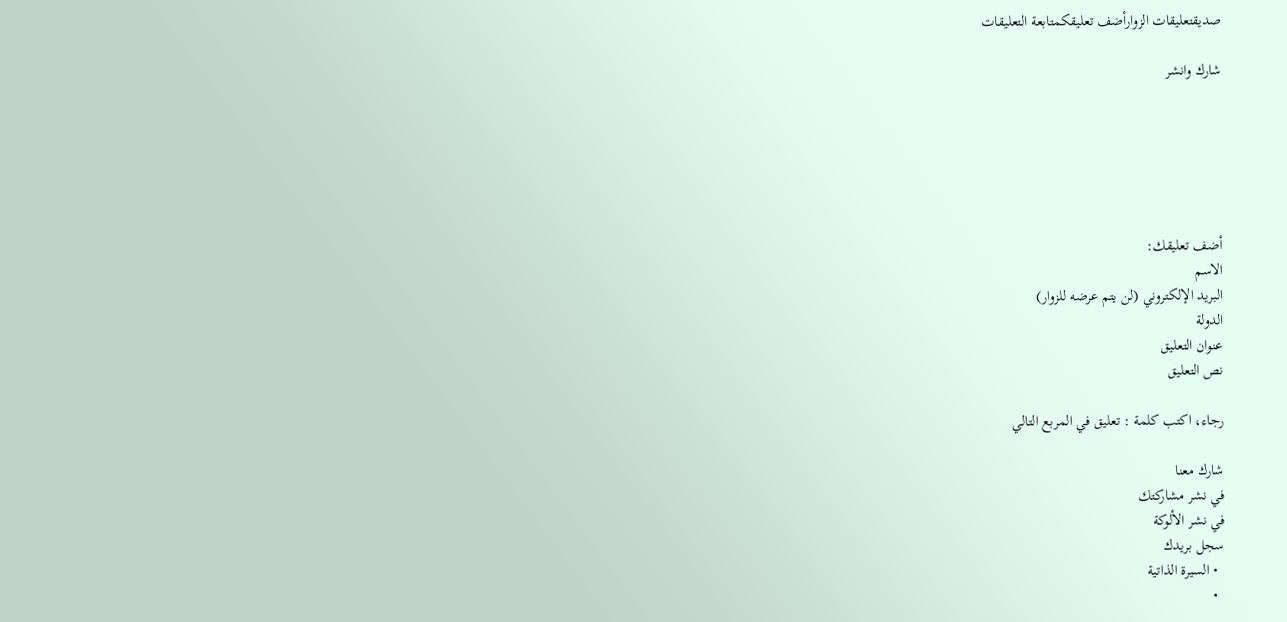صديقتعليقات الزوارأضف تعليقكمتابعة التعليقات

شارك وانشر






أضف تعليقك:
الاسم
البريد الإلكتروني (لن يتم عرضه للزوار)
الدولة
عنوان التعليق
نص التعليق

رجاء، اكتب كلمة : تعليق في المربع التالي

شارك معنا
في نشر مشاركتك
في نشر الألوكة
سجل بريدك
  • السيرة الذاتية
  •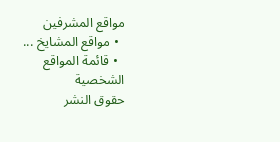مواقع المشرفين
  • مواقع المشايخ ...
  • قائمة المواقع الشخصية
حقوق النشر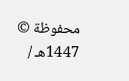محفوظة © 1447هـ /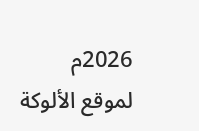2026م لموقع الألوكة